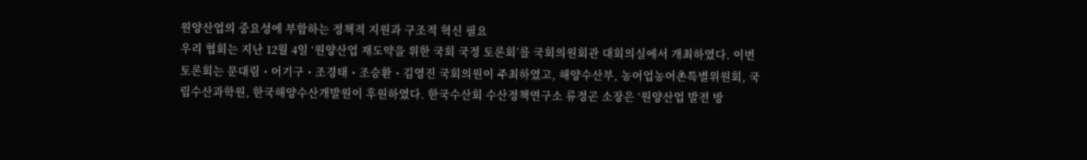원양산업의 중요성에 부합하는 정책적 지원과 구조적 혁신 필요
우리 협회는 지난 12월 4일 ‘원양산업 재도약을 위한 국회 국정 토론회’를 국회의원회관 대회의실에서 개최하였다. 이번 토론회는 문대림・어기구・조경태・조승환・김영진 국회의원이 주최하였고, 해양수산부, 농어업농어촌특별위원회, 국립수산과학원, 한국해양수산개발원이 후원하였다. 한국수산회 수산정책연구소 류정곤 소장은 ‘원양산업 발전 방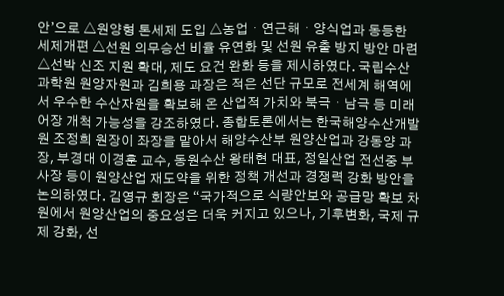안’으로 △원양형 톤세제 도입 △농업・연근해・양식업과 동등한 세제개편 △선원 의무승선 비율 유연화 및 선원 유출 방지 방안 마련 △선박 신조 지원 확대, 제도 요건 완화 등을 제시하였다. 국립수산과학원 원양자원과 김희용 과장은 적은 선단 규모로 전세계 해역에서 우수한 수산자원을 확보해 온 산업적 가치와 북극・남극 등 미래 어장 개척 가능성을 강조하였다. 종합토론에서는 한국해양수산개발원 조정희 원장이 좌장을 맡아서 해양수산부 원양산업과 강동양 과장, 부경대 이경훈 교수, 동원수산 왕태현 대표, 정일산업 전선중 부사장 등이 원양산업 재도약을 위한 정책 개선과 경쟁력 강화 방안을 논의하였다. 김영규 회장은 “국가적으로 식량안보와 공급망 확보 차원에서 원양산업의 중요성은 더욱 커지고 있으나, 기후변화, 국제 규제 강화, 선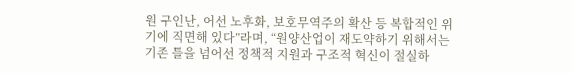원 구인난, 어선 노후화, 보호무역주의 확산 등 복합적인 위기에 직면해 있다”라며, “원양산업이 재도약하기 위해서는 기존 틀을 넘어선 정책적 지원과 구조적 혁신이 절실하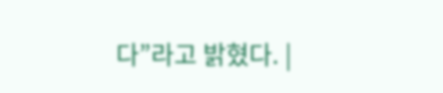다”라고 밝혔다. |